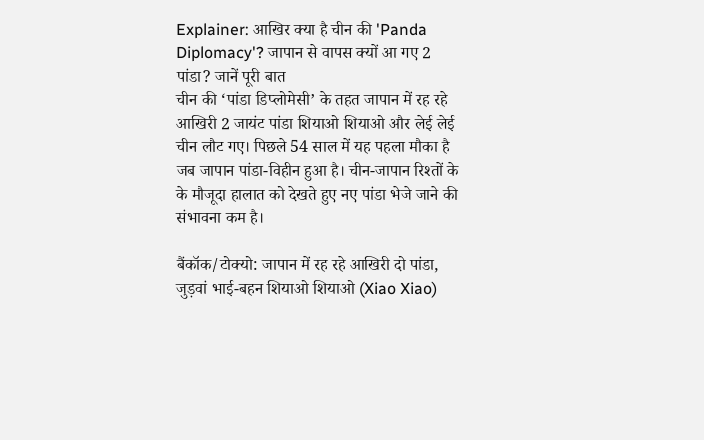Explainer: आखिर क्या है चीन की 'Panda Diplomacy'? जापान से वापस क्यों आ गए 2 पांडा? जानें पूरी बात
चीन की ‘पांडा डिप्लोमेसी’ के तहत जापान में रह रहे आखिरी 2 जायंट पांडा शियाओ शियाओ और लेई लेई चीन लौट गए। पिछले 54 साल में यह पहला मौका है जब जापान पांडा-विहीन हुआ है। चीन-जापान रिश्तों के के मौजूदा हालात को देखते हुए नए पांडा भेजे जाने की संभावना कम है।

बैंकॉक/टोक्यो: जापान में रह रहे आखिरी दो पांडा, जुड़वां भाई-बहन शियाओ शियाओ (Xiao Xiao)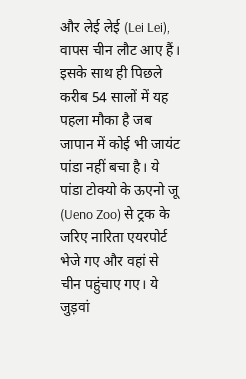और लेई लेई (Lei Lei), वापस चीन लौट आए हैं। इसके साथ ही पिछले करीब 54 सालों में यह पहला मौका है जब जापान में कोई भी जायंट पांडा नहीं बचा है। ये पांडा टोक्यो के ऊएनो जू (Ueno Zoo) से ट्रक के जरिए नारिता एयरपोर्ट भेजे गए और वहां से चीन पहुंचाए गए। ये जुड़वां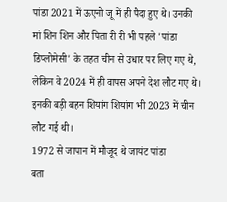पांडा 2021 में ऊएनो जू में ही पैदा हुए थे। उनकी मां शिन शिन और पिता री री भी पहले 'पांडा डिप्लोमेसी' के तहत चीन से उधार पर लिए गए थे, लेकिन वे 2024 में ही वापस अपने देश लौट गए थे। इनकी बड़ी बहन शियांग शियांग भी 2023 में चीन लौट गई थी।
1972 से जापान में मौजूद थे जायंट पांडा
बता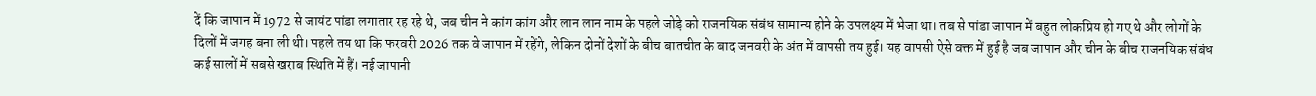दें कि जापान में 1972 से जायंट पांडा लगातार रह रहे थे, जब चीन ने कांग कांग और लान लान नाम के पहले जोड़े को राजनयिक संबंध सामान्य होने के उपलक्ष्य में भेजा था। तब से पांडा जापान में बहुत लोकप्रिय हो गए थे और लोगों के दिलों में जगह बना ली थी। पहले तय था कि फरवरी 2026 तक वे जापान में रहेंगे, लेकिन दोनों देशों के बीच बातचीत के बाद जनवरी के अंत में वापसी तय हुई। यह वापसी ऐसे वक्त में हुई है जब जापान और चीन के बीच राजनयिक संबंध कई सालों में सबसे खराब स्थिति में हैं। नई जापानी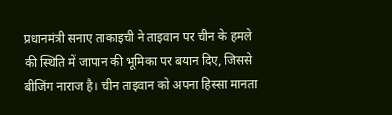प्रधानमंत्री सनाए ताकाइची ने ताइवान पर चीन के हमले की स्थिति में जापान की भूमिका पर बयान दिए, जिससे बीजिंग नाराज है। चीन ताइवान को अपना हिस्सा मानता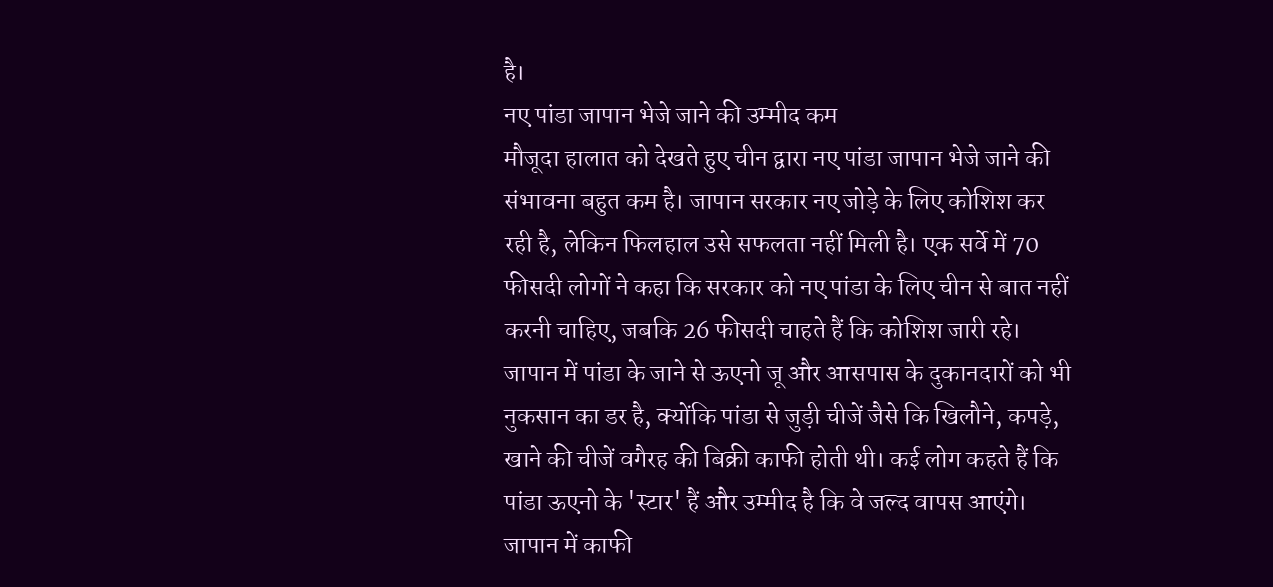है।
नए पांडा जापान भेजे जाने की उम्मीद कम
मौजूदा हालात को देखते हुए चीन द्वारा नए पांडा जापान भेजे जाने की संभावना बहुत कम है। जापान सरकार नए जोड़े के लिए कोशिश कर रही है, लेकिन फिलहाल उसे सफलता नहीं मिली है। एक सर्वे में 70 फीसदी लोगों ने कहा कि सरकार को नए पांडा के लिए चीन से बात नहीं करनी चाहिए, जबकि 26 फीसदी चाहते हैं कि कोशिश जारी रहे। जापान में पांडा के जाने से ऊएनो जू और आसपास के दुकानदारों को भी नुकसान का डर है, क्योंकि पांडा से जुड़ी चीजें जैसे कि खिलौने, कपड़े, खाने की चीजें वगैरह की बिक्री काफी होती थी। कई लोग कहते हैं कि पांडा ऊएनो के 'स्टार' हैं और उम्मीद है कि वे जल्द वापस आएंगे।
जापान में काफी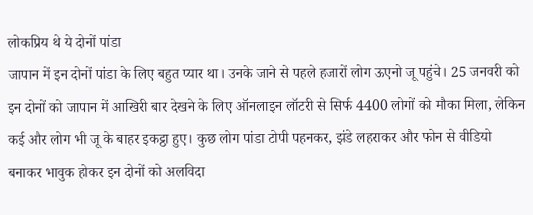लोकप्रिय थे ये दोनों पांडा
जापान में इन दोनों पांडा के लिए बहुत प्यार था। उनके जाने से पहले हजारों लोग ऊएनो जू पहुंचे। 25 जनवरी को इन दोनों को जापान में आखिरी बार देखने के लिए ऑनलाइन लॉटरी से सिर्फ 4400 लोगों को मौका मिला, लेकिन कई और लोग भी जू के बाहर इकट्ठा हुए। कुछ लोग पांडा टोपी पहनकर, झंडे लहराकर और फोन से वीडियो बनाकर भावुक होकर इन दोनों को अलविदा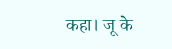कहा। जू के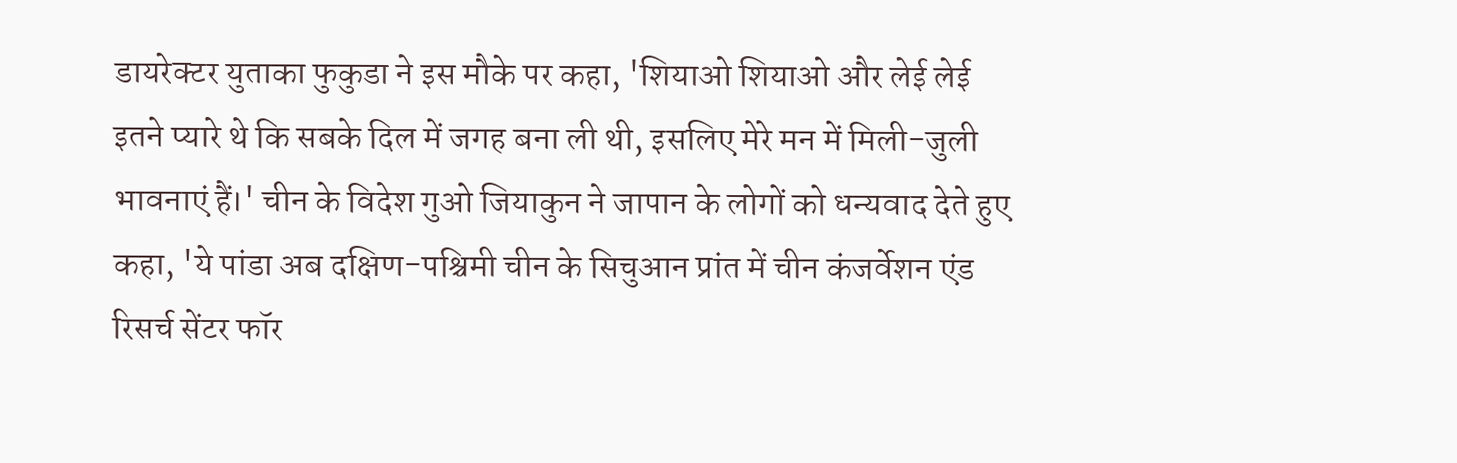डायरेक्टर युताका फुकुडा ने इस मौके पर कहा, 'शियाओ शियाओ और लेई लेई इतने प्यारे थे कि सबके दिल में जगह बना ली थी, इसलिए मेरे मन में मिली-जुली भावनाएं हैं।' चीन के विदेश गुओ जियाकुन ने जापान के लोगों को धन्यवाद देते हुए कहा, 'ये पांडा अब दक्षिण-पश्चिमी चीन के सिचुआन प्रांत में चीन कंजर्वेशन एंड रिसर्च सेंटर फॉर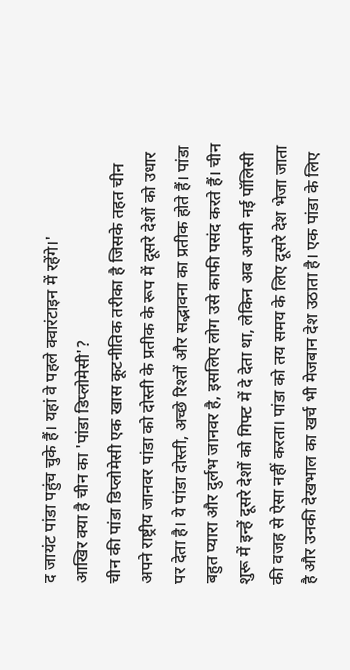द जायंट पांडा पहुंच चुके हैं। यहां वे पहले क्वारंटाइन में रहेंगे।'
आखिर क्या है चीन का 'पांडा डिप्लोमेसी'?
चीन की पांडा डिप्लोमेसी एक खास कूटनीतिक तरीका है जिसके तहत चीन अपने राष्ट्रीय जानवर पांडा को दोस्ती के प्रतीक के रूप में दूसरे देशों को उधार पर देता है। ये पांडा दोस्ती, अच्छे रिश्तों और सद्भावना का प्रतीक होते हैं। पांडा बहुत प्यारा और दुर्लभ जानवर है, इसलिए लोग उसे काफी पसंद करते हैं। चीन शुरू में इन्हें दूसरे देशों को गिफ्ट में दे देता था, लेकिन अब अपनी नई पॉलिसी की वजह से ऐसा नहीं करता। पांडा को तय समय के लिए दूसरे देश भेजा जाता है और उनकी देखभाल का खर्च भी मेजबान देश उठाता है। एक पांडा के लिए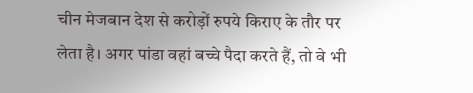चीन मेजबान देश से करोड़ों रुपये किराए के तौर पर लेता है। अगर पांडा वहां बच्चे पैदा करते हैं, तो वे भी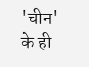'चीन' के ही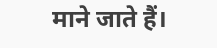माने जाते हैं।